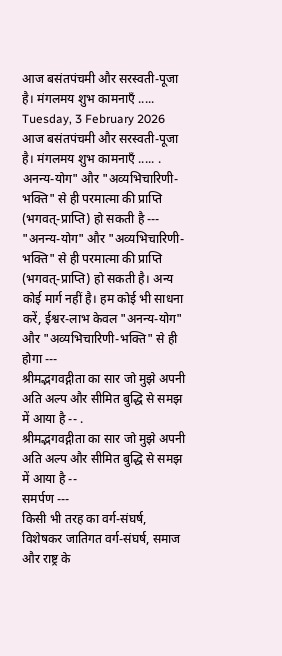आज बसंतपंचमी और सरस्वती-पूजा है। मंगलमय शुभ कामनाएँ .....
Tuesday, 3 February 2026
आज बसंतपंचमी और सरस्वती-पूजा है। मंगलमय शुभ कामनाएँ ..... .
अनन्य-योग" और "अव्यभिचारिणी-भक्ति" से ही परमात्मा की प्राप्ति (भगवत्-प्राप्ति) हो सकती है ---
"अनन्य-योग" और "अव्यभिचारिणी-भक्ति" से ही परमात्मा की प्राप्ति (भगवत्-प्राप्ति) हो सकती है। अन्य कोई मार्ग नहीं है। हम कोई भी साधना करें, ईश्वर-लाभ केवल "अनन्य-योग" और "अव्यभिचारिणी-भक्ति" से ही होगा ---
श्रीमद्भगवद्गीता का सार जो मुझे अपनी अति अल्प और सीमित बुद्धि से समझ में आया है -- .
श्रीमद्भगवद्गीता का सार जो मुझे अपनी अति अल्प और सीमित बुद्धि से समझ में आया है --
समर्पण ---
किसी भी तरह का वर्ग-संघर्ष, विशेषकर जातिगत वर्ग-संघर्ष, समाज और राष्ट्र के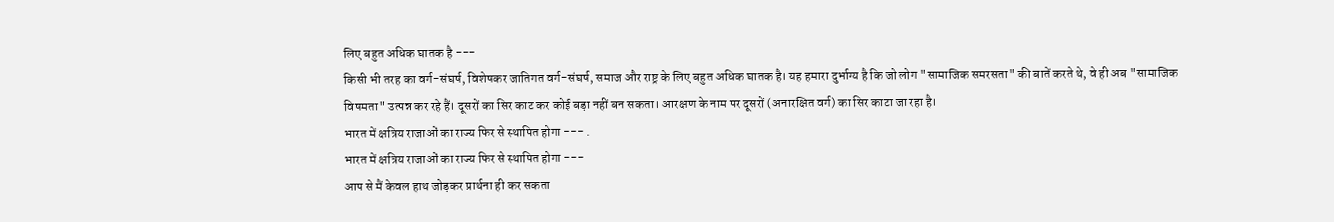लिए बहुत अधिक घातक है ---
किसी भी तरह का वर्ग-संघर्ष, विशेषकर जातिगत वर्ग-संघर्ष, समाज और राष्ट्र के लिए बहुत अधिक घातक है। यह हमारा दुर्भाग्य है कि जो लोग "सामाजिक समरसता" की बातें करते थे, वे ही अब "सामाजिक विषमता" उत्पन्न कर रहे हैं। दूसरों का सिर काट कर कोई बड़ा नहीं बन सकता। आरक्षण के नाम पर दूसरों (अनारक्षित वर्ग) का सिर काटा जा रहा है।
भारत में क्षत्रिय राजाओं का राज्य फिर से स्थापित होगा --- .
भारत में क्षत्रिय राजाओं का राज्य फिर से स्थापित होगा ---
आप से मैं केवल हाथ जोड़कर प्रार्थना ही कर सकता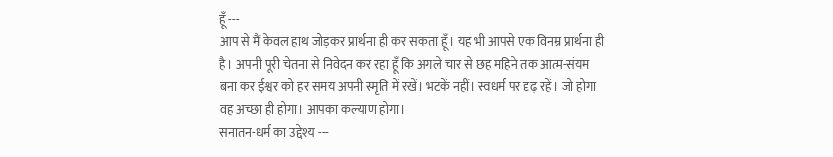हूँ ---
आप से मैं केवल हाथ जोड़कर प्रार्थना ही कर सकता हूँ। यह भी आपसे एक विनम्र प्रार्थना ही है। अपनी पूरी चेतना से निवेदन कर रहा हूँ कि अगले चार से छह महिने तक आत्म-संयम बना कर ईश्वर को हर समय अपनी स्मृति में रखें। भटकें नहीं। स्वधर्म पर दृढ़ रहें। जो होगा वह अच्छा ही होगा। आपका कल्याण होगा।
सनातन-धर्म का उद्देश्य ---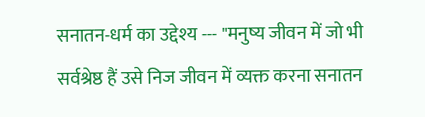सनातन-धर्म का उद्देश्य --- "मनुष्य जीवन में जो भी सर्वश्रेष्ठ हैं उसे निज जीवन में व्यक्त करना सनातन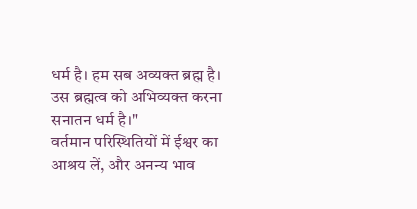धर्म है। हम सब अव्यक्त ब्रह्म है। उस ब्रह्मत्व को अभिव्यक्त करना सनातन धर्म है।"
वर्तमान परिस्थितियों में ईश्वर का आश्रय लें, और अनन्य भाव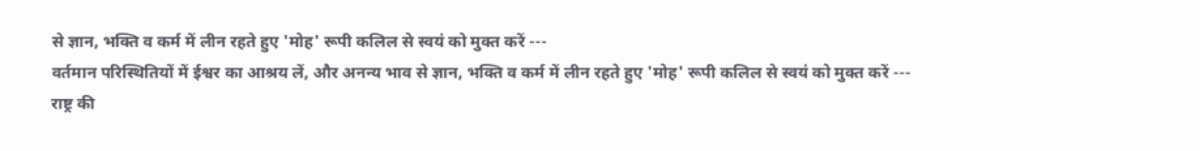से ज्ञान, भक्ति व कर्म में लीन रहते हुए 'मोह' रूपी कलिल से स्वयं को मुक्त करें ---
वर्तमान परिस्थितियों में ईश्वर का आश्रय लें, और अनन्य भाव से ज्ञान, भक्ति व कर्म में लीन रहते हुए 'मोह' रूपी कलिल से स्वयं को मुक्त करें ---
राष्ट्र की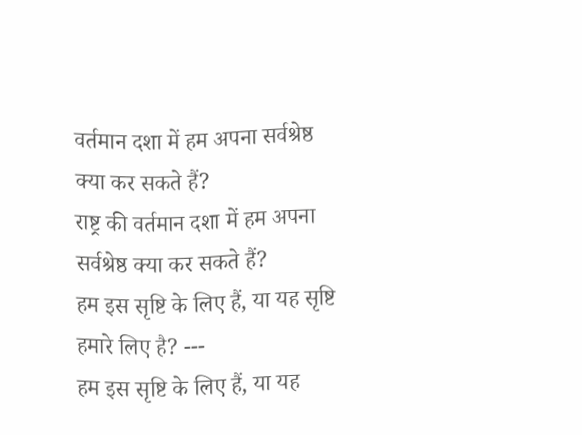वर्तमान दशा में हम अपना सर्वश्रेष्ठ क्या कर सकते हैं?
राष्ट्र की वर्तमान दशा में हम अपना सर्वश्रेष्ठ क्या कर सकते हैं?
हम इस सृष्टि के लिए हैं, या यह सृष्टि हमारे लिए है? ---
हम इस सृष्टि के लिए हैं, या यह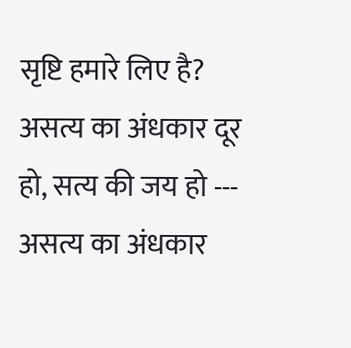सृष्टि हमारे लिए है?
असत्य का अंधकार दूर हो, सत्य की जय हो ---
असत्य का अंधकार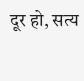दूर हो, सत्य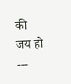की जय हो ---